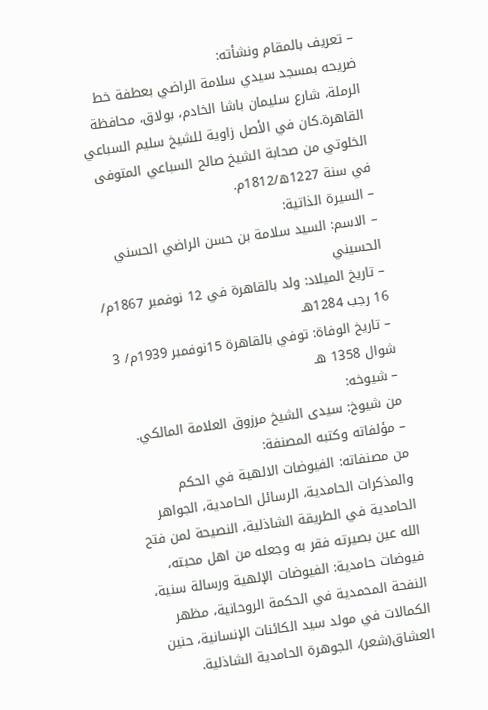– تعريف بالمقام ونشأته:
ضريحه بمسجد سيدي سلامة الراضي بعطفة خط الرملة، شارع سليمان باشا الخادم، بولاق، محافظة القاهرة.كان في الأصل زاوية للشيخ سليم السباعي الخلوتي من صحابة الشيخ صالح السباعي المتوفى في سنة 1227ه/1812م.
– السيرة الذاتية:
– الاسم: السيد سلامة بن حسن الراضي الحسني الحسيني
– تاريخ الميلاد: ولد بالقاهرة في 12 نوفمبر 1867م/ 16 رجب 1284هـ
– تاريخ الوفاة: توفي بالقاهرة 15نوفمبر 1939م/ 3 شوال 1358 هـ
– شيوخه:
من شيوخ: سيدى الشيخ مرزوق العلامة المالكي.
– مؤلفاته وكتبه المصنفة:
من مصنفاته: الفيوضات الالهية في الحكم والمذكرات الحامدية، الرسائل الحامدية، الجواهر الحامدية في الطريقة الشاذلية، النصيحة لمن فتح الله عين بصيرته فقر به وجعله من اهل محبته، فيوضات حامدية: الفيوضات الإلهية ورسالة سنية، النفحة المحمدية في الحكمة الروحانية، مظهر الكمالات في مولد سيد الكائنات الإنسانية، حنين العشاق(شعر)، الجوهرة الحامدية الشاذلية.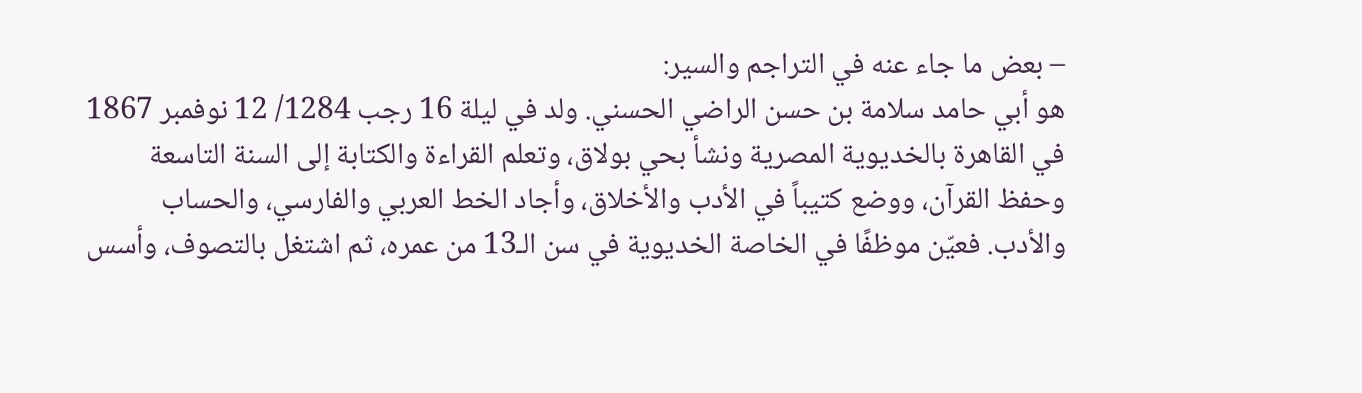– بعض ما جاء عنه في التراجم والسير:
هو أبي حامد سلامة بن حسن الراضي الحسني. ولد في ليلة 16 رجب 1284/ 12 نوفمبر 1867 في القاهرة بالخديوية المصرية ونشأ بحي بولاق، وتعلم القراءة والكتابة إلى السنة التاسعة وحفظ القرآن، ووضع كتيباً في الأدب والأخلاق، وأجاد الخط العربي والفارسي، والحساب والأدب. فعيّن موظفًا في الخاصة الخديوية في سن الـ13 من عمره، ثم اشتغل بالتصوف، وأسس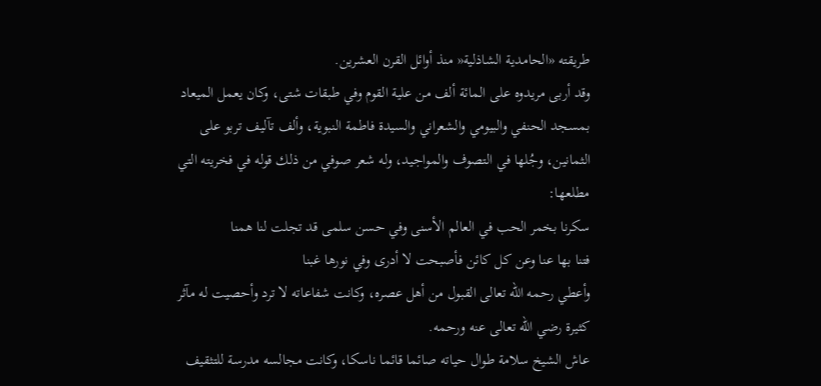طريقته «الحامدية الشاذلية« منذ أوائل القرن العشرين.
وقد أربى مريدوه على المائة ألف من علية القوم وفي طبقات شتى، وكان يعمل الميعاد بمسجد الحنفي والبيومي والشعراني والسيدة فاطمة النبوية، وألف تآليف تربو على الثمانين، وجُلها في التصوف والمواجيد، وله شعر صوفي من ذلك قوله في فخريته التي مطلعها:
سكرنا بخمر الحب في العالم الأسنى وفي حسن سلمى قد تجلت لنا همنا
فتنا بها عنا وعن كل كائن فأصبحت لا أدرى وفي نورها غبنا
وأعطي رحمه الله تعالى القبول من أهل عصره، وكانت شفاعاته لا ترد وأحصيت له مآثر كثيرة رضي الله تعالى عنه ورحمه.
عاش الشيخ سلامة طوال حياته صائما قائما ناسكا، وكانت مجالسه مدرسة للتثقيف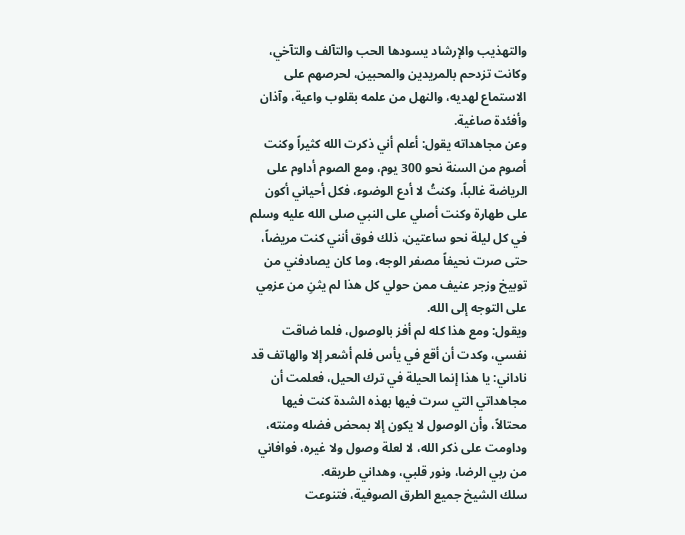والتهذيب والإرشاد يسودها الحب والتآلف والتآخي، وكانت تزدحم بالمريدين والمحبين، لحرصهم على الاستماع لهديه، والنهل من علمه بقلوب واعية، وآذان وأفئدة صاغية.
وعن مجاهداته يقول: أعلم أني ذكرت الله كثيراً وكنت أصوم من السنة نحو 300 يوم، ومع الصوم أداوم على الرياضة غالباً، وكنتُ لا أدع الوضوء، فكل أحياني أكون على طهارة وكنت أصلي على النبي صلى الله عليه وسلم في كل ليلة نحو ساعتين، ذلك فوق أنني كنت مريضاً، حتى صرت نحيفاً مصفر الوجه، وما كان يصادفني من توبيخ وزجر عنيف ممن حولي كل هذا لم يثنِ من عزمِي على التوجه إلى الله.
ويقول: ومع هذا كله لم أفز بالوصول، فلما ضاقت نفسي، وكدت أن أقع في يأس فلم أشعر إلا والهاتف قد ناداني: يا هذا إنما الحيلة في ترك الحيل، فعلمت أن مجاهداتي التي سرت فيها بهذه الشدة كنت فيها محتالاً، وأن الوصول لا يكون إلا بمحض فضله ومنته، وداومت على ذكر الله، لا لعلة وصول ولا غيره، فوافاني من ربي الرضا، ونور قلبي، وهداني طريقه.
سلك الشيخ جميع الطرق الصوفية، فتنوعت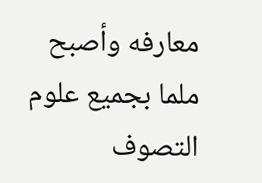معارفه وأصبح ملما بجميع علوم التصوف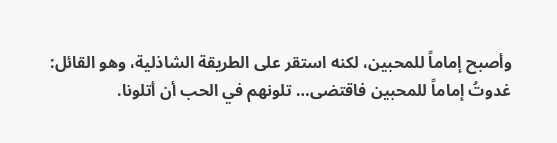وأصبح إماماً للمحبين، لكنه استقر على الطريقة الشاذلية، وهو القائل:
غدوتُ إماماً للمحبين فاقتضى… تلونهم في الحب أن أتلونا.